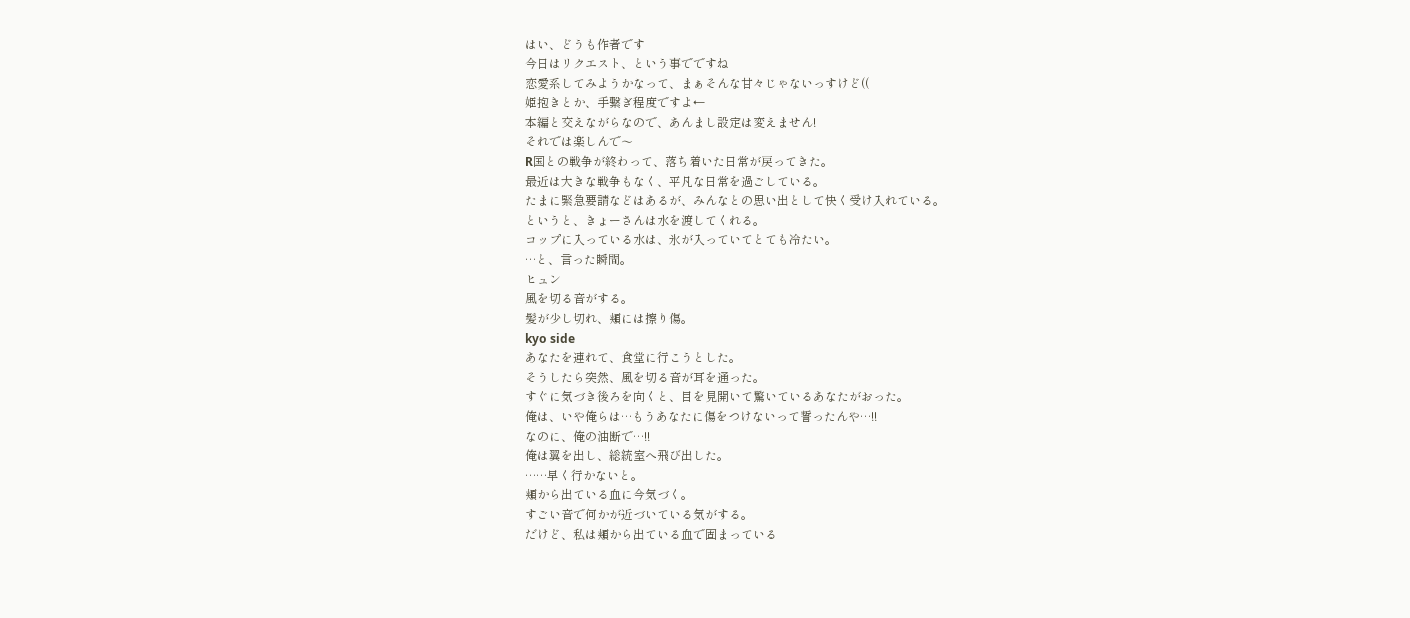はい、どうも作者です
今日はリクエスト、という事でですね
恋愛系してみようかなって、まぁそんな甘々じゃないっすけど((
姫抱きとか、手繋ぎ程度ですよ←
本編と交えながらなので、あんまし設定は変えません!
それでは楽しんで〜
R国との戦争が終わって、落ち着いた日常が戻ってきた。
最近は大きな戦争もなく、平凡な日常を過ごしている。
たまに緊急要請などはあるが、みんなとの思い出として快く受け入れている。
というと、きょーさんは水を渡してくれる。
コップに入っている水は、氷が入っていてとても冷たい。
…と、言った瞬間。
ヒュン
風を切る音がする。
髪が少し切れ、頬には擦り傷。
kyo side
あなたを連れて、食堂に行こうとした。
そうしたら突然、風を切る音が耳を通った。
すぐに気づき後ろを向くと、目を見開いて驚いているあなたがおった。
俺は、いや俺らは…もうあなたに傷をつけないって誓ったんや…!!
なのに、俺の油断で…!!
俺は翼を出し、総統室へ飛び出した。
……早く行かないと。
頬から出ている血に今気づく。
すごい音で何かが近づいている気がする。
だけど、私は頬から出ている血で固まっている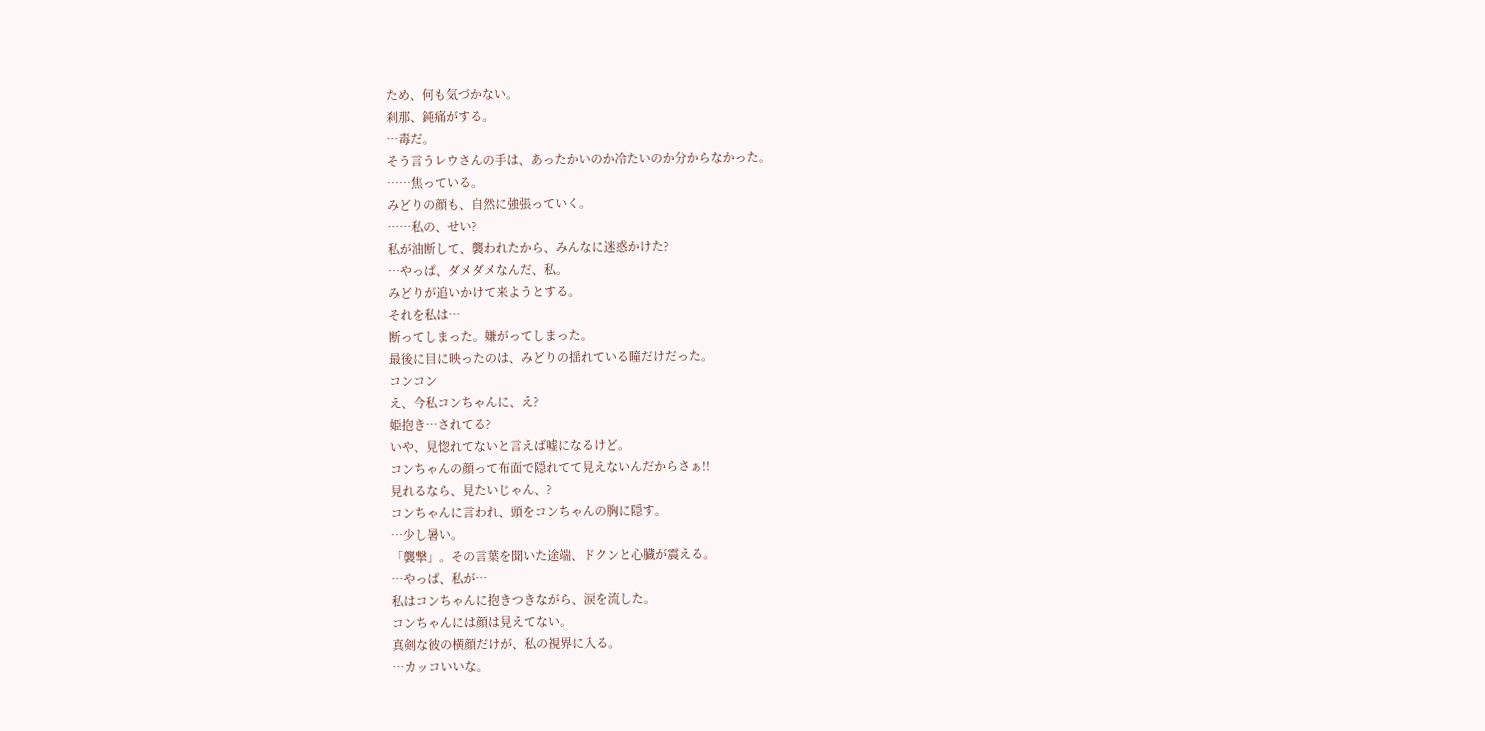ため、何も気づかない。
刹那、鈍痛がする。
…毒だ。
そう言うレウさんの手は、あったかいのか冷たいのか分からなかった。
……焦っている。
みどりの顔も、自然に強張っていく。
……私の、せい?
私が油断して、襲われたから、みんなに迷惑かけた?
…やっぱ、ダメダメなんだ、私。
みどりが追いかけて来ようとする。
それを私は…
断ってしまった。嫌がってしまった。
最後に目に映ったのは、みどりの揺れている瞳だけだった。
コンコン
え、今私コンちゃんに、え?
姫抱き…されてる?
いや、見惚れてないと言えば嘘になるけど。
コンちゃんの顔って布面で隠れてて見えないんだからさぁ!!
見れるなら、見たいじゃん、?
コンちゃんに言われ、頭をコンちゃんの胸に隠す。
…少し暑い。
「襲撃」。その言葉を聞いた途端、ドクンと心臓が震える。
…やっぱ、私が…
私はコンちゃんに抱きつきながら、涙を流した。
コンちゃんには顔は見えてない。
真剣な彼の横顔だけが、私の視界に入る。
…カッコいいな。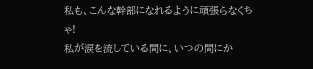私も、こんな幹部になれるように頑張らなくちゃ!
私が涙を流している間に、いつの間にか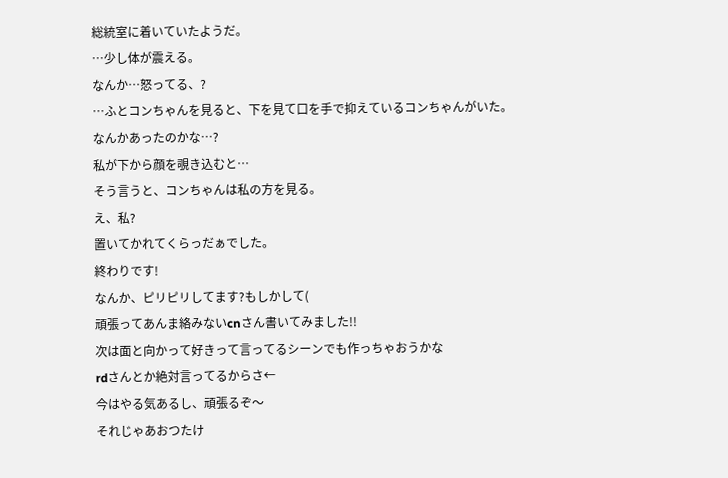総統室に着いていたようだ。
…少し体が震える。
なんか…怒ってる、?
…ふとコンちゃんを見ると、下を見て口を手で抑えているコンちゃんがいた。
なんかあったのかな…?
私が下から顔を覗き込むと…
そう言うと、コンちゃんは私の方を見る。
え、私?
置いてかれてくらっだぁでした。
終わりです!
なんか、ピリピリしてます?もしかして(
頑張ってあんま絡みないcnさん書いてみました!!
次は面と向かって好きって言ってるシーンでも作っちゃおうかな
rdさんとか絶対言ってるからさ←
今はやる気あるし、頑張るぞ〜
それじゃあおつたけ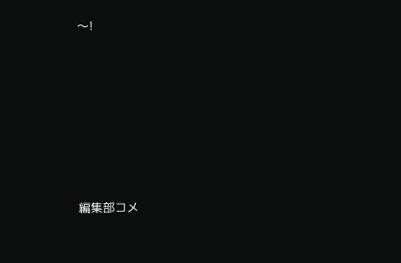〜!












編集部コメ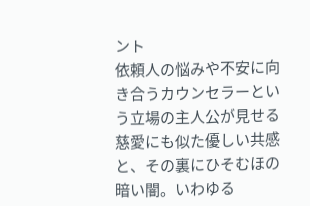ント
依頼人の悩みや不安に向き合うカウンセラーという立場の主人公が見せる慈愛にも似た優しい共感と、その裏にひそむほの暗い闇。いわゆる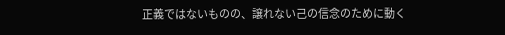正義ではないものの、譲れない己の信念のために動く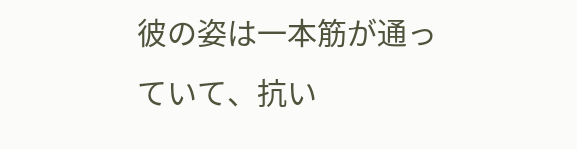彼の姿は一本筋が通っていて、抗い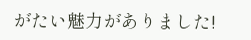がたい魅力がありました!